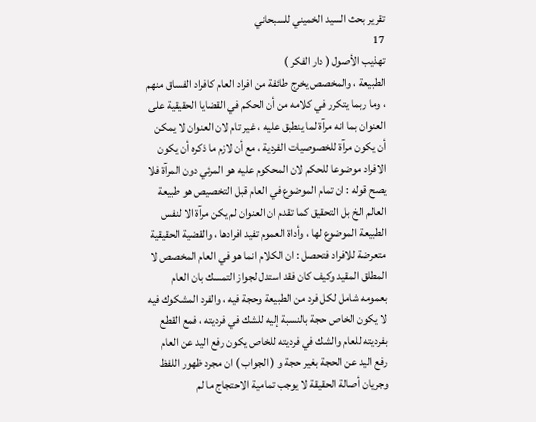تقرير بحث السيد الخميني للسبحاني
17
تهذيب الأصول ( دار الفكر )
الطبيعة ، والمخصص يخرج طائفة من افراد العام كافراد الفساق منهم ، وما ربما يتكرر في كلامه من أن الحكم في القضايا الحقيقية على العنوان بما انه مرآة لما ينطبق عليه ، غير تام لان العنوان لا يمكن أن يكون مرآة للخصوصيات الفردية ، مع أن لازم ما ذكره أن يكون الافراد موضوعا للحكم لان المحكوم عليه هو المرئي دون المرآة فلا يصح قوله : ان تمام الموضوع في العام قبل التخصيص هو طبيعة العالم الخ بل التحقيق كما تقدم ان العنوان لم يكن مرآة الا لنفس الطبيعة الموضوع لها ، وأداة العموم تفيد افرادها ، والقضية الحقيقية متعرضة للافراد فتحصل : ان الكلام انما هو في العام المخصص لا المطلق المقيد وكيف كان فقد استدل لجواز التمسك بان العام بعمومه شامل لكل فرد من الطبيعة وحجة فيه ، والفرد المشكوك فيه لا يكون الخاص حجة بالنسبة إليه للشك في فرديته ، فمع القطع بفرديته للعام والشك في فرديته للخاص يكون رفع اليد عن العام رفع اليد عن الحجة بغير حجة و ( الجواب ) ان مجرد ظهور اللفظ وجريان أصالة الحقيقة لا يوجب تمامية الاحتجاج ما لم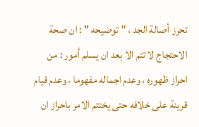تحرز أصالة الجد ، " توضيحه " : ان صحة الاحتجاج لا تتم الا بعد ان يسلم أمور : من احراز ظهوره ، وعدم اجماله مفهوما ، وعدم قيام قرينة على خلافه حتى يختتم الامر باحراز ان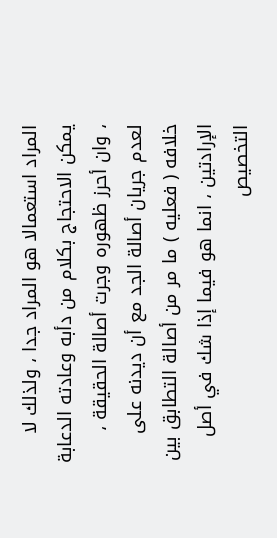المراد استعمالا هو المراد جدا ، ولذلك لا يمكن الاحتجاج بكلام من دأبه وعادته الدعابة ، وان أحرز ظهوره وجرت أصالة الحقيقة ، لعدم جريان أصالة الجد مع أن ديدنه على خلافه ( فعليه ) ما مر من أصالة التطابق بين الإرادتين ، انما هو فيما إذا شك في أصل التخصيص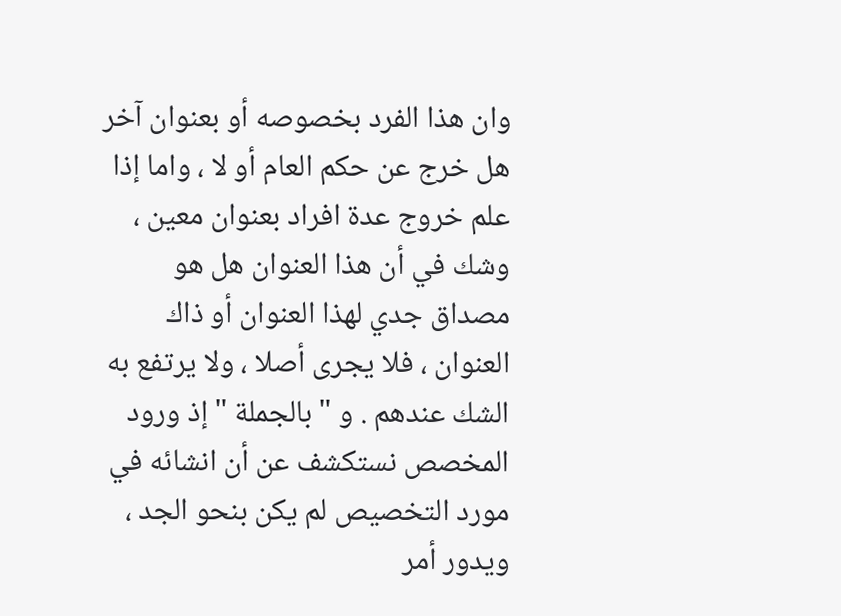وان هذا الفرد بخصوصه أو بعنوان آخر هل خرج عن حكم العام أو لا ، واما إذا علم خروج عدة افراد بعنوان معين ، وشك في أن هذا العنوان هل هو مصداق جدي لهذا العنوان أو ذاك العنوان ، فلا يجرى أصلا ، ولا يرتفع به الشك عندهم . و " بالجملة " إذ ورود المخصص نستكشف عن أن انشائه في مورد التخصيص لم يكن بنحو الجد ، ويدور أمر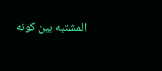المشتبه بين كونه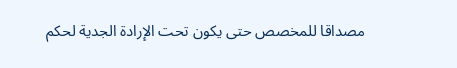مصداقا للمخصص حتى يكون تحت الإرادة الجدية لحكم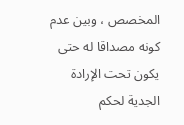المخصص ، وبين عدم كونه مصداقا له حتى يكون تحت الإرادة الجدية لحكم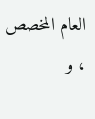العام المخصص ، و